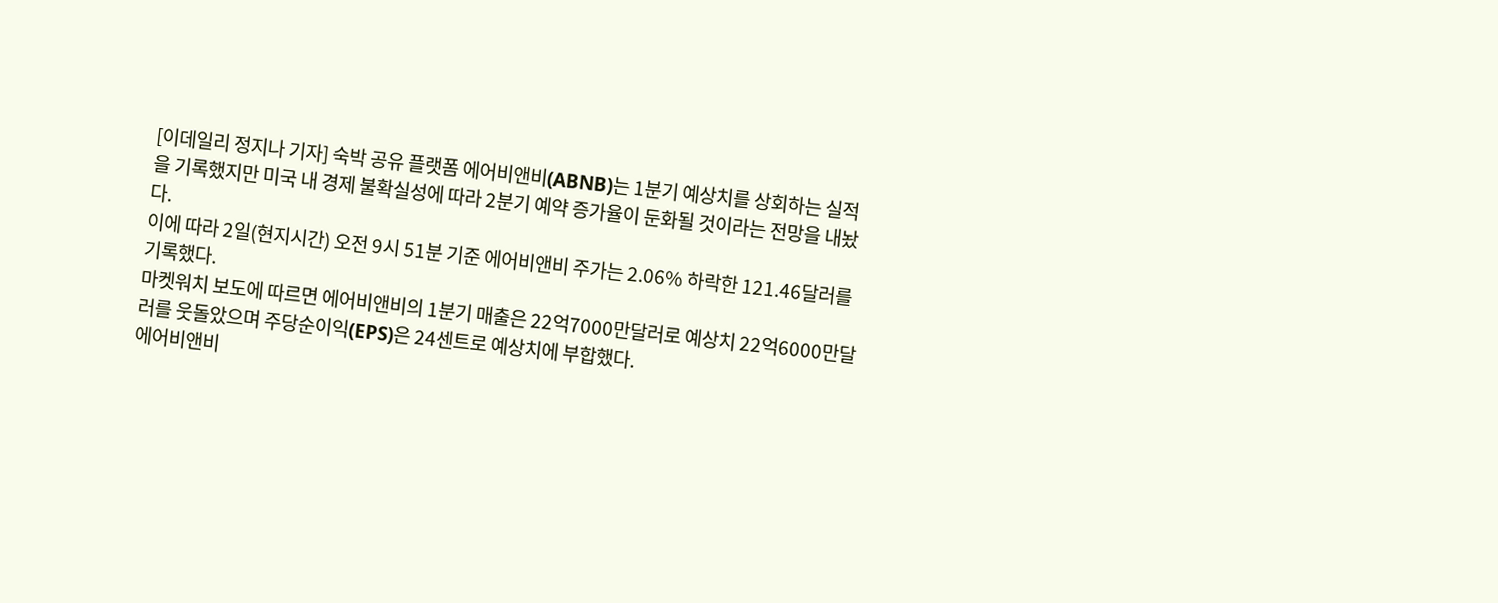[이데일리 정지나 기자] 숙박 공유 플랫폼 에어비앤비(ABNB)는 1분기 예상치를 상회하는 실적을 기록했지만 미국 내 경제 불확실성에 따라 2분기 예약 증가율이 둔화될 것이라는 전망을 내놨다.
이에 따라 2일(현지시간) 오전 9시 51분 기준 에어비앤비 주가는 2.06% 하락한 121.46달러를 기록했다.
마켓워치 보도에 따르면 에어비앤비의 1분기 매출은 22억7000만달러로 예상치 22억6000만달러를 웃돌았으며 주당순이익(EPS)은 24센트로 예상치에 부합했다.
에어비앤비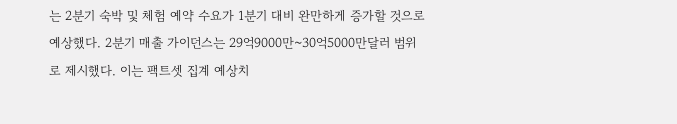는 2분기 숙박 및 체험 예약 수요가 1분기 대비 완만하게 증가할 것으로 예상했다. 2분기 매출 가이던스는 29억9000만~30억5000만달러 범위로 제시했다. 이는 팩트셋 집계 예상치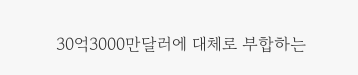30억3000만달러에 대체로 부합하는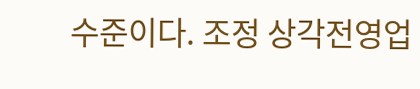수준이다. 조정 상각전영업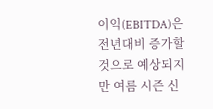이익(EBITDA)은 전년대비 증가할 것으로 예상되지만 여름 시즌 신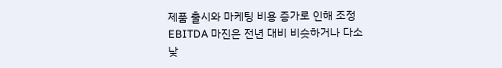제품 출시와 마케팅 비용 증가로 인해 조정 EBITDA 마진은 전년 대비 비슷하거나 다소 낮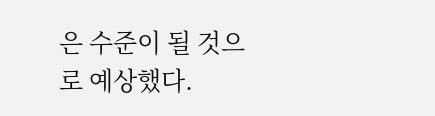은 수준이 될 것으로 예상했다.